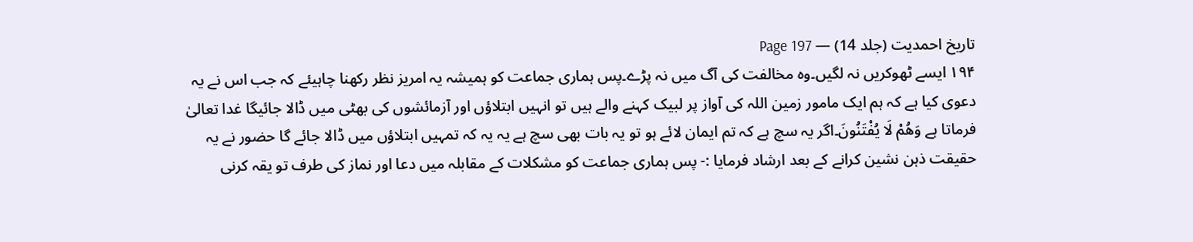تاریخ احمدیت (جلد 14) — Page 197
۱۹۴ ایسے ٹھوکریں نہ لگیں۔وہ مخالفت کی آگ میں نہ پڑے۔پس ہماری جماعت کو ہمیشہ یہ امریز نظر رکھنا چاہیئے کہ جب اس نے یہ دعوی کیا ہے کہ ہم ایک مامور زمین اللہ کی آواز پر لبیک کہنے والے ہیں تو انہیں ابتلاؤں اور آزمائشوں کی بھٹی میں ڈالا جائیگا غدا تعالیٰ فرماتا ہے وَهُمْ لَا يُفْتَنُونَ۔اگر یہ سچ ہے کہ تم ایمان لائے ہو تو یہ بات بھی سچ ہے یہ یہ کہ تمہیں ابتلاؤں میں ڈالا جائے گا حضور نے یہ حقیقت ذہن نشین کرانے کے بعد ارشاد فرمایا :- پس ہماری جماعت کو مشکلات کے مقابلہ میں دعا اور نماز کی طرف تو یقہ کرنی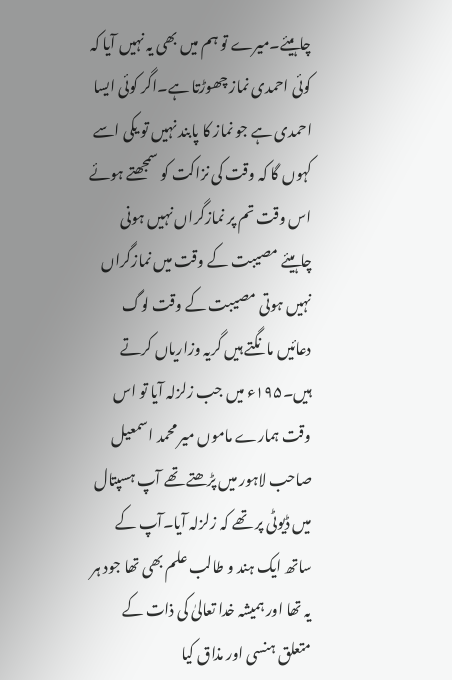چاہیئے۔میرے تو ہم میں بھی یہ نہیں آیا کہ کوئی احمدی نماز چھوڑتا ہے۔اگر کوئی ایسا احمدی ہے جو نماز کا پابند نہیں تو یکی اسے کہوں گا کہ وقت کی نزاکت کو سمجھتے ہوئے اس وقت تم پر نمازگراں نہیں ہونی چاہیئے مصیبت کے وقت میں نمازگراں نہیں ہوتی مصیبت کے وقت لوگ دعائیں مانگتے ہیں گریہ وزاریاں کرتے ہیں۔۱۹۵ء میں جب زلزلہ آیا تو اس وقت ہمارے ماموں میر محمد اسمعیل صاحب لاہور میں پڑھتے تھے آپ ہسپتال میں ڈیوٹی پر تھے کہ زلزلہ آیا۔آپ کے ساتھ ایک ہند و طالب علم بھی تھا جود ہر یہ تھا اور ہمیشہ خدا تعالیٰ کی ذات کے متعلق ہنسی اور مذاق کیا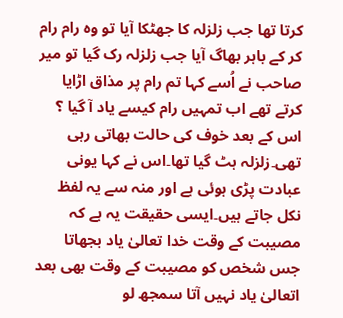کرتا تھا جب زلزلہ کا جھٹکا آیا تو وہ رام رام کر کے باہر بھاگ آیا جب زلزلہ رک گیا تو میر صاحب نے اُسے کہا تم رام پر مذاق اڑایا کرتے تھے اب تمہیں رام کیسے یاد آ گیا ؟ اس کے بعد خوف کی حالت بھاتی رہی تھی۔زلزلہ ہٹ گیا تھا۔اس نے کہا یونی عبادت پڑی ہوئی ہے اور منہ سے یہ لفظ نکل جاتے ہیں۔ایسی حقیقت یہ ہے کہ مصیبت کے وقت خدا تعالیٰ یاد بجھاتا جس شخص کو مصیبت کے وقت بھی بعد اتعالیٰ یاد نہیں آتا سمجھ لو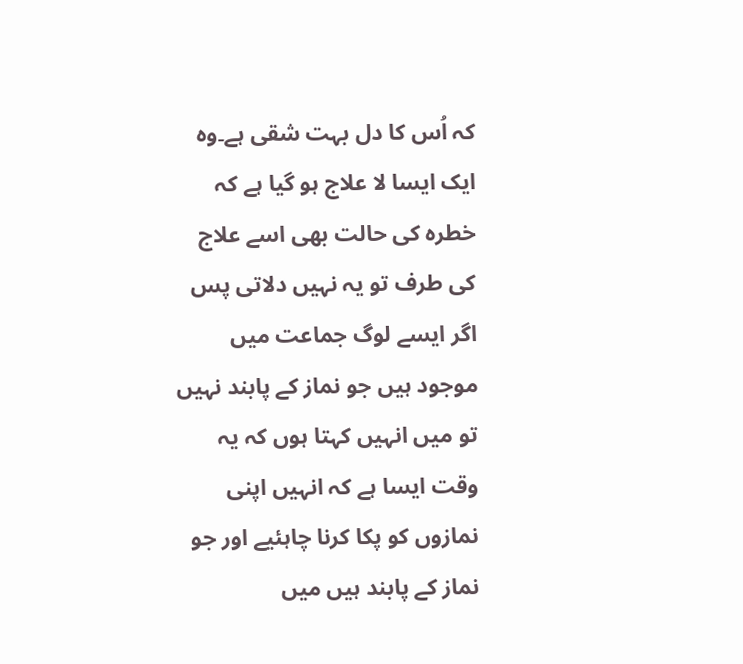کہ اُس کا دل بہت شقی ہے۔وہ ایک ایسا لا علاج ہو گیا ہے کہ خطرہ کی حالت بھی اسے علاج کی طرف تو یہ نہیں دلاتی پس اگر ایسے لوگ جماعت میں موجود ہیں جو نماز کے پابند نہیں تو میں انہیں کہتا ہوں کہ یہ وقت ایسا ہے کہ انہیں اپنی نمازوں کو پکا کرنا چاہئیے اور جو نماز کے پابند ہیں میں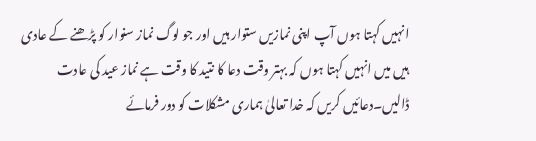انہیں کہتا ہوں آپ اپنی نمازیں ستوار ہیں اور جو لوگ نماز سنوار کو پڑھنے کے عادی ہیں میں انہیں کہتا ہوں کہ بہتر وقت دعا کا نتید کا وقت ہے نماز عید کی عادت ڈالیں۔دعائیں کریں کہ خدا تعالیٰ ہماری مشکلات کو دور فرمائے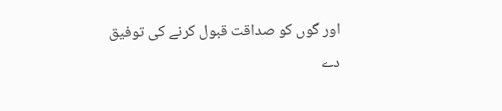اور گوں کو صداقت قبول کرنے کی توفیق دے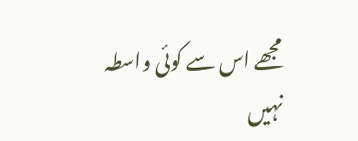مجھے اس سے کوئی واسطہ نہیں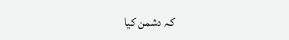کہ دشمن کیا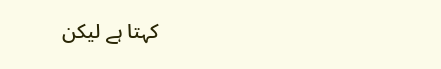کہتا ہے لیکن